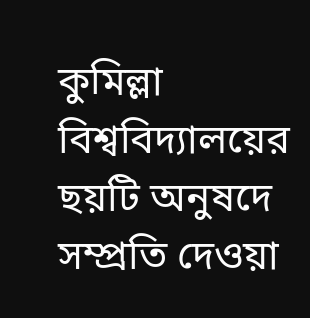কুমিল্লা বিশ্ববিদ্যালয়ের ছয়টি অনুষদে সম্প্রতি দেওয়া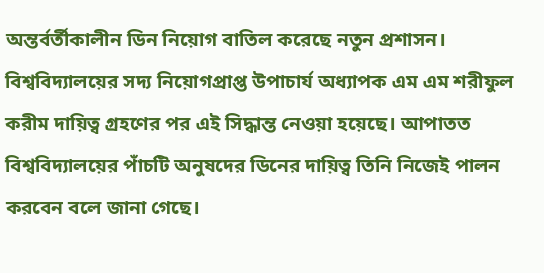অন্তর্বর্তীকালীন ডিন নিয়োগ বাতিল করেছে নতুন প্রশাসন। বিশ্ববিদ্যালয়ের সদ্য নিয়োগপ্রাপ্ত উপাচার্য অধ্যাপক এম এম শরীফুল করীম দায়িত্ব গ্রহণের পর এই সিদ্ধান্ত নেওয়া হয়েছে। আপাতত বিশ্ববিদ্যালয়ের পাঁচটি অনুষদের ডিনের দায়িত্ব তিনি নিজেই পালন করবেন বলে জানা গেছে।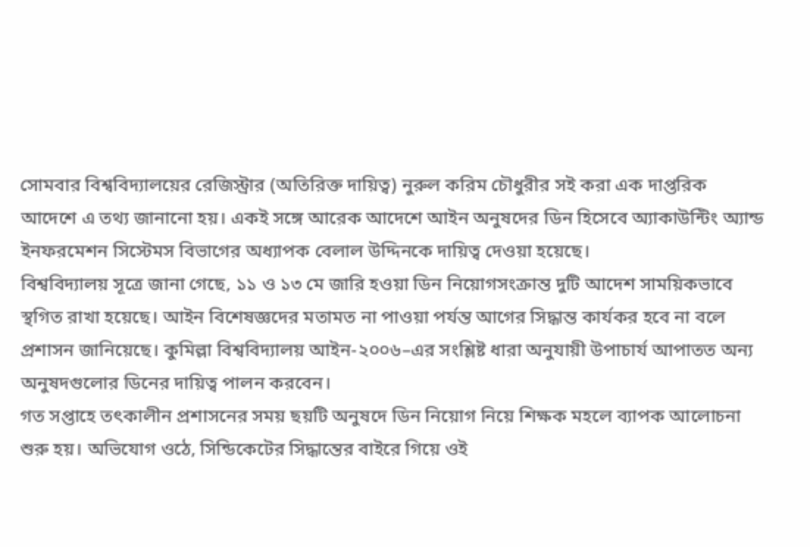সোমবার বিশ্ববিদ্যালয়ের রেজিস্ট্রার (অতিরিক্ত দায়িত্ব) নুরুল করিম চৌধুরীর সই করা এক দাপ্তরিক আদেশে এ তথ্য জানানো হয়। একই সঙ্গে আরেক আদেশে আইন অনুষদের ডিন হিসেবে অ্যাকাউন্টিং অ্যান্ড ইনফরমেশন সিস্টেমস বিভাগের অধ্যাপক বেলাল উদ্দিনকে দায়িত্ব দেওয়া হয়েছে।
বিশ্ববিদ্যালয় সূত্রে জানা গেছে, ১১ ও ১৩ মে জারি হওয়া ডিন নিয়োগসংক্রান্ত দুটি আদেশ সাময়িকভাবে স্থগিত রাখা হয়েছে। আইন বিশেষজ্ঞদের মতামত না পাওয়া পর্যন্ত আগের সিদ্ধান্ত কার্যকর হবে না বলে প্রশাসন জানিয়েছে। কুমিল্লা বিশ্ববিদ্যালয় আইন-২০০৬–এর সংশ্লিষ্ট ধারা অনুযায়ী উপাচার্য আপাতত অন্য অনুষদগুলোর ডিনের দায়িত্ব পালন করবেন।
গত সপ্তাহে তৎকালীন প্রশাসনের সময় ছয়টি অনুষদে ডিন নিয়োগ নিয়ে শিক্ষক মহলে ব্যাপক আলোচনা শুরু হয়। অভিযোগ ওঠে, সিন্ডিকেটের সিদ্ধান্তের বাইরে গিয়ে ওই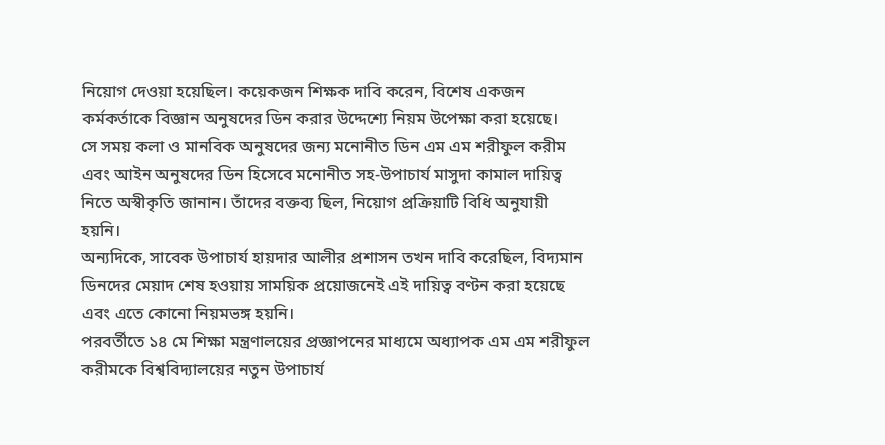নিয়োগ দেওয়া হয়েছিল। কয়েকজন শিক্ষক দাবি করেন, বিশেষ একজন কর্মকর্তাকে বিজ্ঞান অনুষদের ডিন করার উদ্দেশ্যে নিয়ম উপেক্ষা করা হয়েছে।
সে সময় কলা ও মানবিক অনুষদের জন্য মনোনীত ডিন এম এম শরীফুল করীম এবং আইন অনুষদের ডিন হিসেবে মনোনীত সহ-উপাচার্য মাসুদা কামাল দায়িত্ব নিতে অস্বীকৃতি জানান। তাঁদের বক্তব্য ছিল, নিয়োগ প্রক্রিয়াটি বিধি অনুযায়ী হয়নি।
অন্যদিকে, সাবেক উপাচার্য হায়দার আলীর প্রশাসন তখন দাবি করেছিল, বিদ্যমান ডিনদের মেয়াদ শেষ হওয়ায় সাময়িক প্রয়োজনেই এই দায়িত্ব বণ্টন করা হয়েছে এবং এতে কোনো নিয়মভঙ্গ হয়নি।
পরবর্তীতে ১৪ মে শিক্ষা মন্ত্রণালয়ের প্রজ্ঞাপনের মাধ্যমে অধ্যাপক এম এম শরীফুল করীমকে বিশ্ববিদ্যালয়ের নতুন উপাচার্য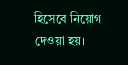হিসেবে নিয়োগ দেওয়া হয়।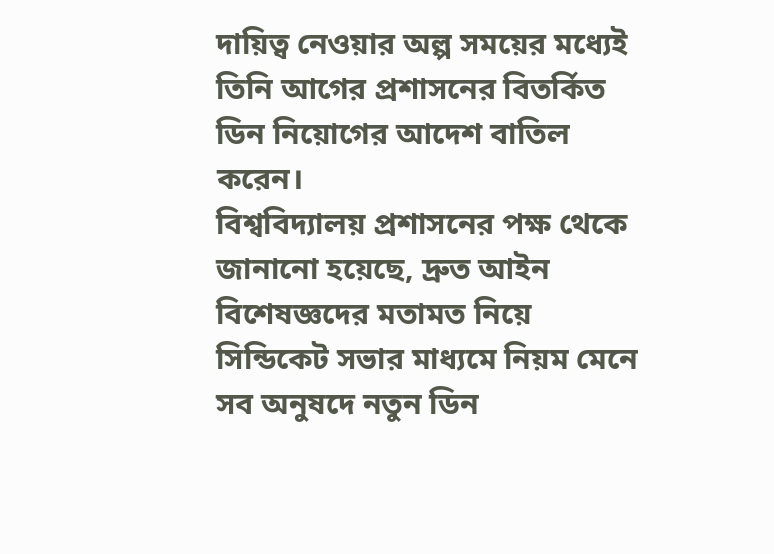দায়িত্ব নেওয়ার অল্প সময়ের মধ্যেই তিনি আগের প্রশাসনের বিতর্কিত ডিন নিয়োগের আদেশ বাতিল করেন।
বিশ্ববিদ্যালয় প্রশাসনের পক্ষ থেকে জানানো হয়েছে, দ্রুত আইন বিশেষজ্ঞদের মতামত নিয়ে সিন্ডিকেট সভার মাধ্যমে নিয়ম মেনে সব অনুষদে নতুন ডিন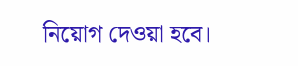নিয়োগ দেওয়া হবে।